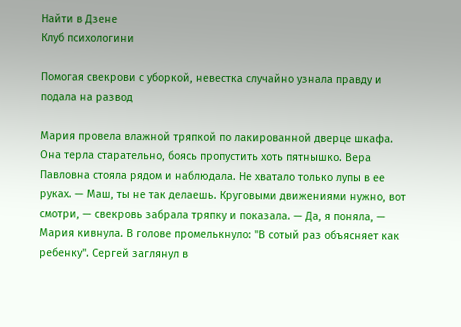Найти в Дзене
Клуб психологини

Помогая свекрови с уборкой, невестка случайно узнала правду и подала на развод

Мария провела влажной тряпкой по лакированной дверце шкафа. Она терла старательно, боясь пропустить хоть пятнышко. Вера Павловна стояла рядом и наблюдала. Не хватало только лупы в ее руках. — Маш, ты не так делаешь. Круговыми движениями нужно, вот смотри, — свекровь забрала тряпку и показала. — Да, я поняла, — Мария кивнула. В голове промелькнуло: "В сотый раз объясняет как ребенку". Сергей заглянул в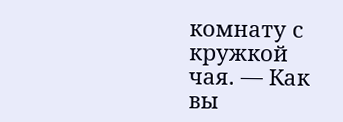комнату с кружкой чая. — Как вы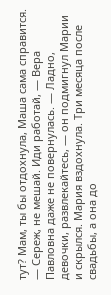тут? Мам, ты бы отдохнула, Маша сама справится. — Сереж, не мешай. Иди работай, — Вера Павловна даже не повернулась. — Ладно, девочки, развлекайтесь, — он подмигнул Марии и скрылся. Мария вздохнула. Три месяца после свадьбы, а она до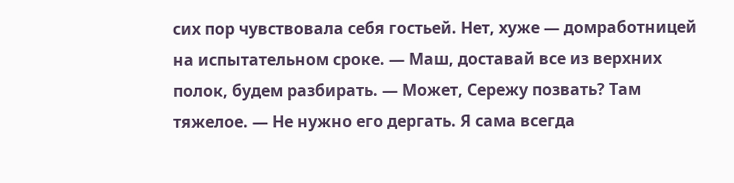сих пор чувствовала себя гостьей. Нет, хуже — домработницей на испытательном сроке. — Маш, доставай все из верхних полок, будем разбирать. — Может, Сережу позвать? Там тяжелое. — Не нужно его дергать. Я сама всегда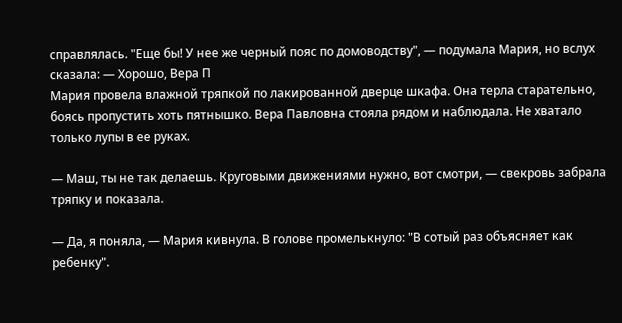справлялась. "Еще бы! У нее же черный пояс по домоводству", — подумала Мария, но вслух сказала: — Хорошо, Вера П
Мария провела влажной тряпкой по лакированной дверце шкафа. Она терла старательно, боясь пропустить хоть пятнышко. Вера Павловна стояла рядом и наблюдала. Не хватало только лупы в ее руках.

— Маш, ты не так делаешь. Круговыми движениями нужно, вот смотри, — свекровь забрала тряпку и показала.

— Да, я поняла, — Мария кивнула. В голове промелькнуло: "В сотый раз объясняет как ребенку".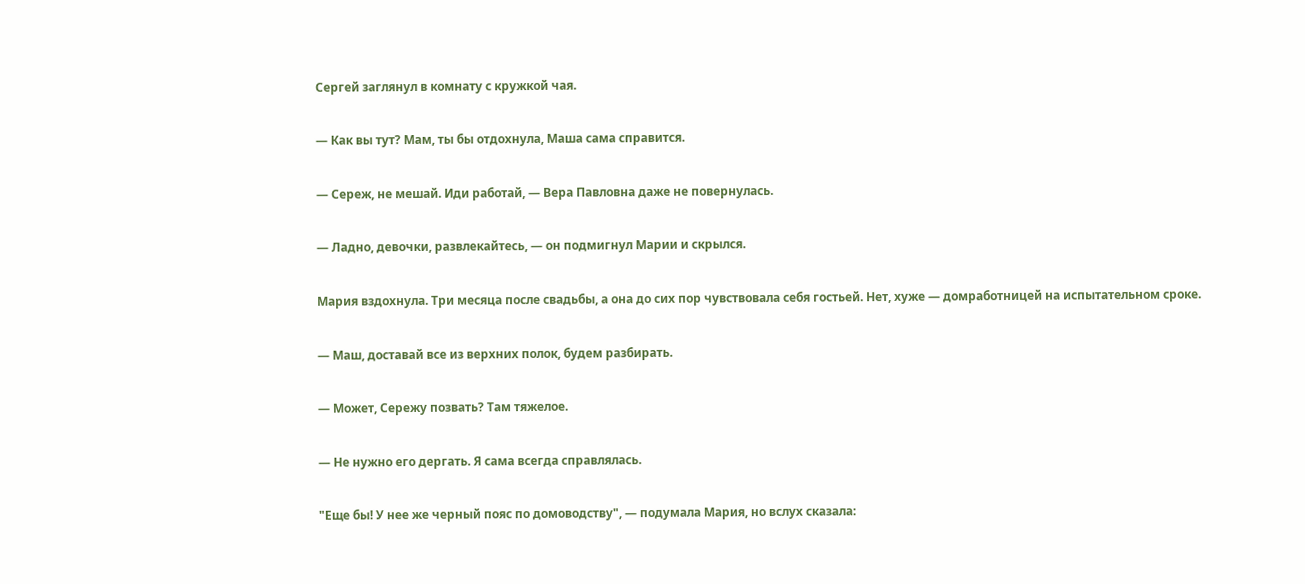Сергей заглянул в комнату с кружкой чая.

— Как вы тут? Мам, ты бы отдохнула, Маша сама справится.

— Сереж, не мешай. Иди работай, — Вера Павловна даже не повернулась.

— Ладно, девочки, развлекайтесь, — он подмигнул Марии и скрылся.

Мария вздохнула. Три месяца после свадьбы, а она до сих пор чувствовала себя гостьей. Нет, хуже — домработницей на испытательном сроке.

— Маш, доставай все из верхних полок, будем разбирать.

— Может, Сережу позвать? Там тяжелое.

— Не нужно его дергать. Я сама всегда справлялась.

"Еще бы! У нее же черный пояс по домоводству", — подумала Мария, но вслух сказала: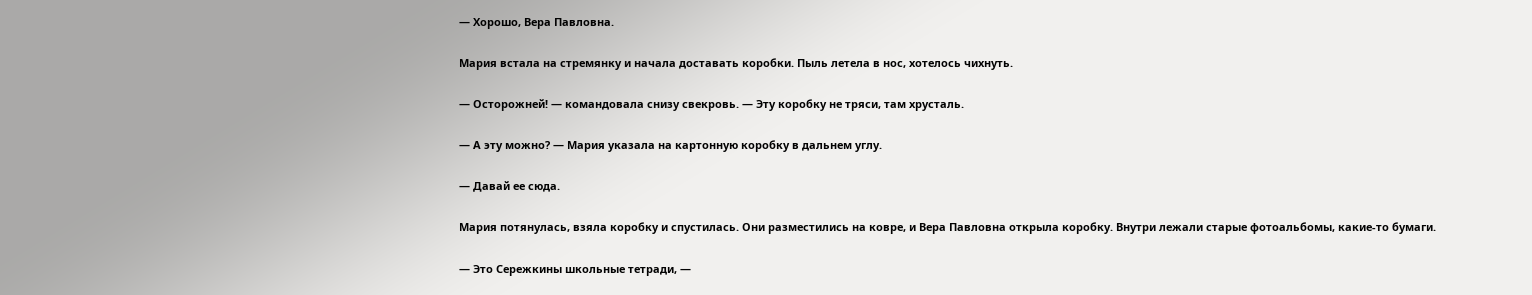— Хорошо, Вера Павловна.

Мария встала на стремянку и начала доставать коробки. Пыль летела в нос, хотелось чихнуть.

— Осторожней! — командовала снизу свекровь. — Эту коробку не тряси, там хрусталь.

— А эту можно? — Мария указала на картонную коробку в дальнем углу.

— Давай ее сюда.

Мария потянулась, взяла коробку и спустилась. Они разместились на ковре, и Вера Павловна открыла коробку. Внутри лежали старые фотоальбомы, какие-то бумаги.

— Это Сережкины школьные тетради, —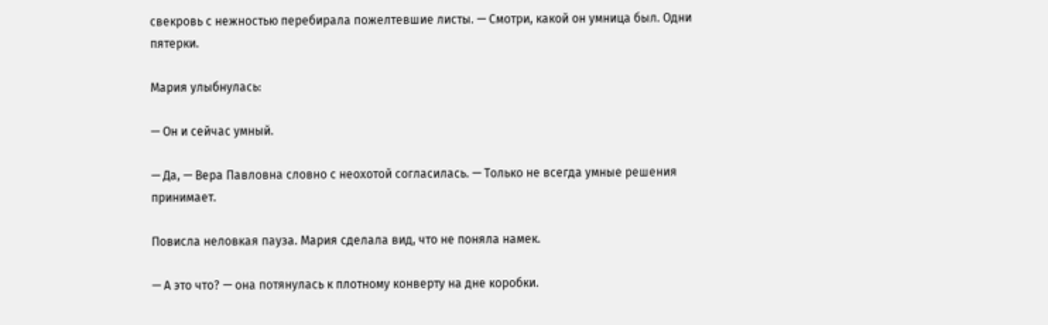свекровь с нежностью перебирала пожелтевшие листы. — Смотри, какой он умница был. Одни пятерки.

Мария улыбнулась:

— Он и сейчас умный.

— Да, — Вера Павловна словно с неохотой согласилась. — Только не всегда умные решения принимает.

Повисла неловкая пауза. Мария сделала вид, что не поняла намек.

— А это что? — она потянулась к плотному конверту на дне коробки.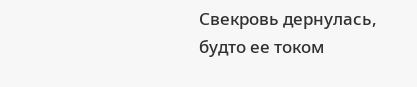Свекровь дернулась, будто ее током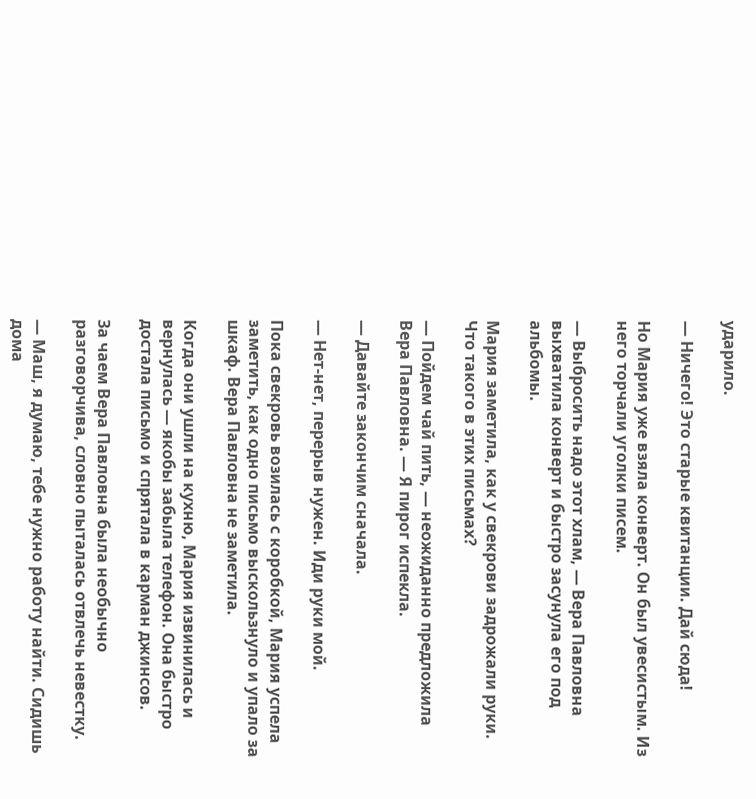ударило.

— Ничего! Это старые квитанции. Дай сюда!

Но Мария уже взяла конверт. Он был увесистым. Из него торчали уголки писем.

— Выбросить надо этот хлам, — Вера Павловна выхватила конверт и быстро засунула его под альбомы.

Мария заметила, как у свекрови задрожали руки. Что такого в этих письмах?

— Пойдем чай пить, — неожиданно предложила Вера Павловна. — Я пирог испекла.

— Давайте закончим сначала.

— Нет-нет, перерыв нужен. Иди руки мой.

Пока свекровь возилась с коробкой, Мария успела заметить, как одно письмо выскользнуло и упало за шкаф. Вера Павловна не заметила.

Когда они ушли на кухню, Мария извинилась и вернулась — якобы забыла телефон. Она быстро достала письмо и спрятала в карман джинсов.

За чаем Вера Павловна была необычно разговорчива, словно пыталась отвлечь невестку.

— Маш, я думаю, тебе нужно работу найти. Сидишь дома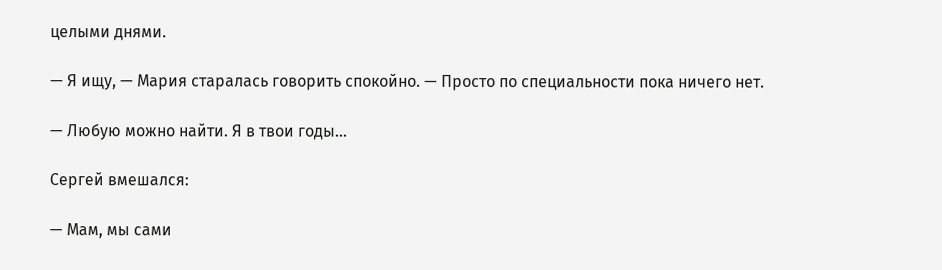целыми днями.

— Я ищу, — Мария старалась говорить спокойно. — Просто по специальности пока ничего нет.

— Любую можно найти. Я в твои годы...

Сергей вмешался:

— Мам, мы сами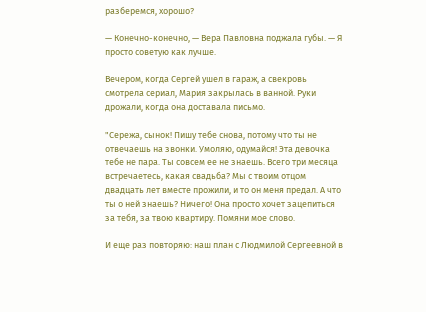разберемся, хорошо?

— Конечно-конечно, — Вера Павловна поджала губы. — Я просто советую как лучше.

Вечером, когда Сергей ушел в гараж, а свекровь смотрела сериал, Мария закрылась в ванной. Руки дрожали, когда она доставала письмо.

"Сережа, сынок! Пишу тебе снова, потому что ты не отвечаешь на звонки. Умоляю, одумайся! Эта девочка тебе не пара. Ты совсем ее не знаешь. Всего три месяца встречаетесь, какая свадьба? Мы с твоим отцом двадцать лет вместе прожили, и то он меня предал. А что ты о ней знаешь? Ничего! Она просто хочет зацепиться за тебя, за твою квартиру. Помяни мое слово.

И еще раз повторяю: наш план с Людмилой Сергеевной в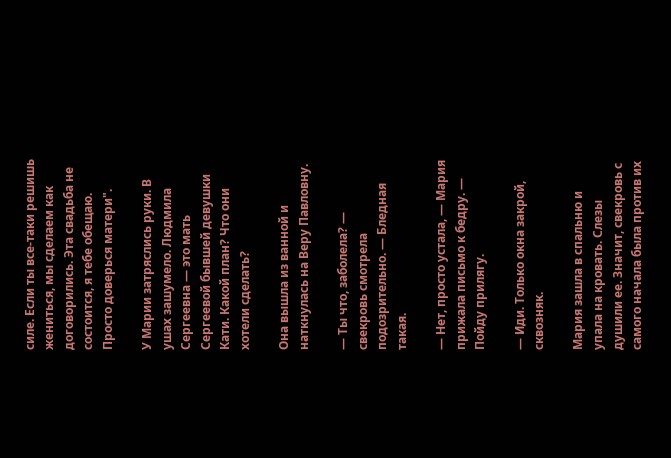силе. Если ты все-таки решишь жениться, мы сделаем как договорились. Эта свадьба не состоится, я тебе обещаю. Просто доверься матери".

У Марии затряслись руки. В ушах зашумело. Людмила Сергеевна — это мать Сергеевой бывшей девушки Кати. Какой план? Что они хотели сделать?

Она вышла из ванной и наткнулась на Веру Павловну.

— Ты что, заболела? — свекровь смотрела подозрительно. — Бледная такая.

— Нет, просто устала, — Мария прижала письмо к бедру. — Пойду прилягу.

— Иди. Только окна закрой, сквозняк.

Мария зашла в спальню и упала на кровать. Слезы душили ее. Значит, свекровь с самого начала была против их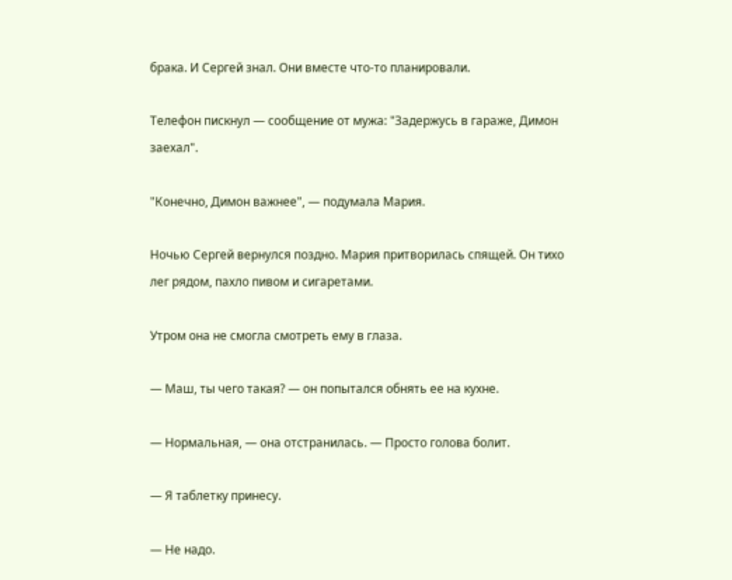брака. И Сергей знал. Они вместе что-то планировали.

Телефон пискнул — сообщение от мужа: "Задержусь в гараже, Димон заехал".

"Конечно, Димон важнее", — подумала Мария.

Ночью Сергей вернулся поздно. Мария притворилась спящей. Он тихо лег рядом, пахло пивом и сигаретами.

Утром она не смогла смотреть ему в глаза.

— Маш, ты чего такая? — он попытался обнять ее на кухне.

— Нормальная, — она отстранилась. — Просто голова болит.

— Я таблетку принесу.

— Не надо.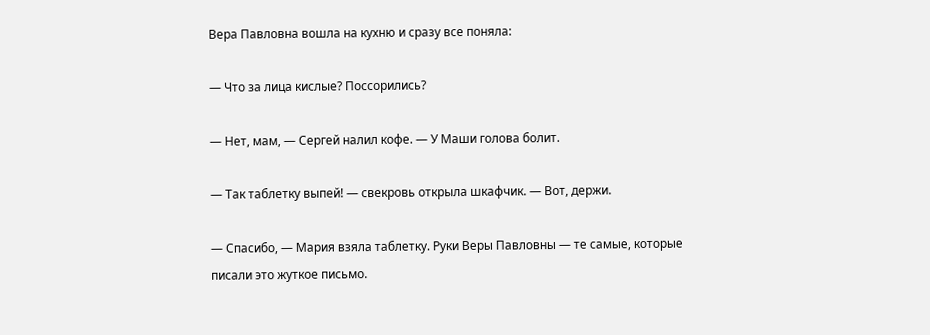Вера Павловна вошла на кухню и сразу все поняла:

— Что за лица кислые? Поссорились?

— Нет, мам, — Сергей налил кофе. — У Маши голова болит.

— Так таблетку выпей! — свекровь открыла шкафчик. — Вот, держи.

— Спасибо, — Мария взяла таблетку. Руки Веры Павловны — те самые, которые писали это жуткое письмо.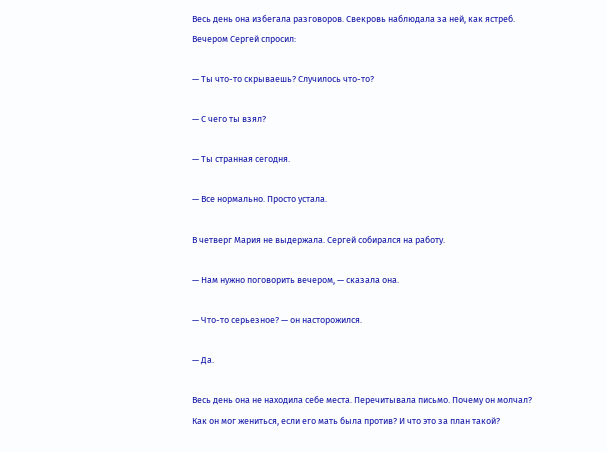Весь день она избегала разговоров. Свекровь наблюдала за ней, как ястреб. Вечером Сергей спросил:

— Ты что-то скрываешь? Случилось что-то?

— С чего ты взял?

— Ты странная сегодня.

— Все нормально. Просто устала.

В четверг Мария не выдержала. Сергей собирался на работу.

— Нам нужно поговорить вечером, — сказала она.

— Что-то серьезное? — он насторожился.

— Да.

Весь день она не находила себе места. Перечитывала письмо. Почему он молчал? Как он мог жениться, если его мать была против? И что это за план такой?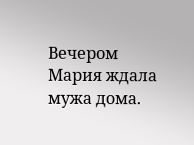Вечером Мария ждала мужа дома.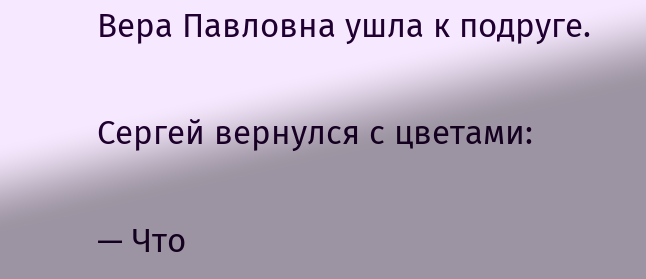Вера Павловна ушла к подруге.

Сергей вернулся с цветами:

— Что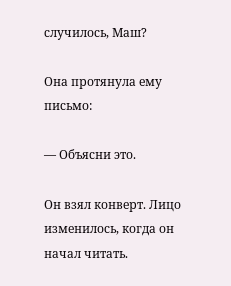случилось, Маш?

Она протянула ему письмо:

— Объясни это.

Он взял конверт. Лицо изменилось, когда он начал читать.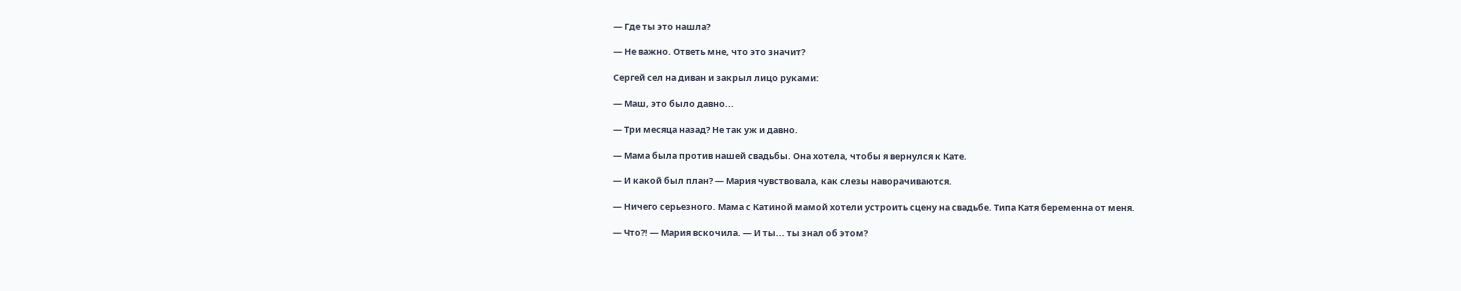— Где ты это нашла?

— Не важно. Ответь мне, что это значит?

Сергей сел на диван и закрыл лицо руками:

— Маш, это было давно...

— Три месяца назад? Не так уж и давно.

— Мама была против нашей свадьбы. Она хотела, чтобы я вернулся к Кате.

— И какой был план? — Мария чувствовала, как слезы наворачиваются.

— Ничего серьезного. Мама с Катиной мамой хотели устроить сцену на свадьбе. Типа Катя беременна от меня.

— Что?! — Мария вскочила. — И ты... ты знал об этом?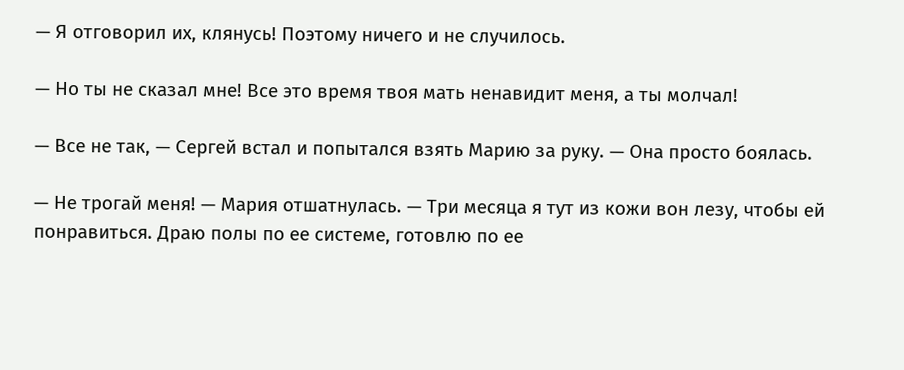— Я отговорил их, клянусь! Поэтому ничего и не случилось.

— Но ты не сказал мне! Все это время твоя мать ненавидит меня, а ты молчал!

— Все не так, — Сергей встал и попытался взять Марию за руку. — Она просто боялась.

— Не трогай меня! — Мария отшатнулась. — Три месяца я тут из кожи вон лезу, чтобы ей понравиться. Драю полы по ее системе, готовлю по ее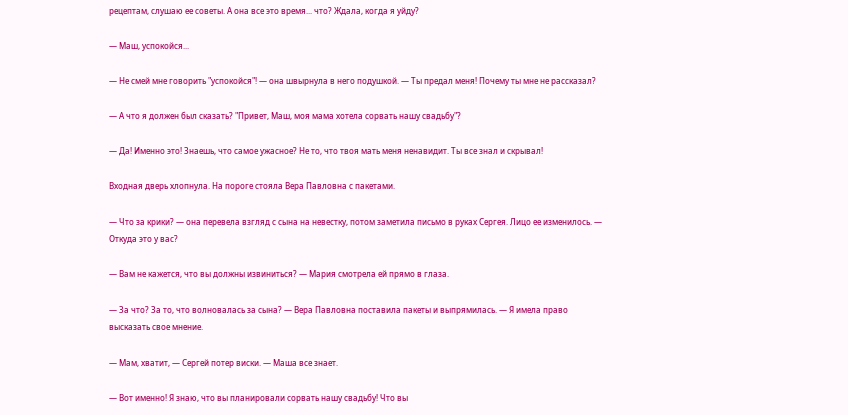рецептам, слушаю ее советы. А она все это время... что? Ждала, когда я уйду?

— Маш, успокойся...

— Не смей мне говорить "успокойся"! — она швырнула в него подушкой. — Ты предал меня! Почему ты мне не рассказал?

— А что я должен был сказать? "Привет, Маш, моя мама хотела сорвать нашу свадьбу"?

— Да! Именно это! Знаешь, что самое ужасное? Не то, что твоя мать меня ненавидит. Ты все знал и скрывал!

Входная дверь хлопнула. На пороге стояла Вера Павловна с пакетами.

— Что за крики? — она перевела взгляд с сына на невестку, потом заметила письмо в руках Сергея. Лицо ее изменилось. — Откуда это у вас?

— Вам не кажется, что вы должны извиниться? — Мария смотрела ей прямо в глаза.

— За что? За то, что волновалась за сына? — Вера Павловна поставила пакеты и выпрямилась. — Я имела право высказать свое мнение.

— Мам, хватит, — Сергей потер виски. — Маша все знает.

— Вот именно! Я знаю, что вы планировали сорвать нашу свадьбу! Что вы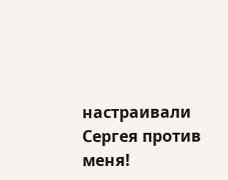настраивали Сергея против меня!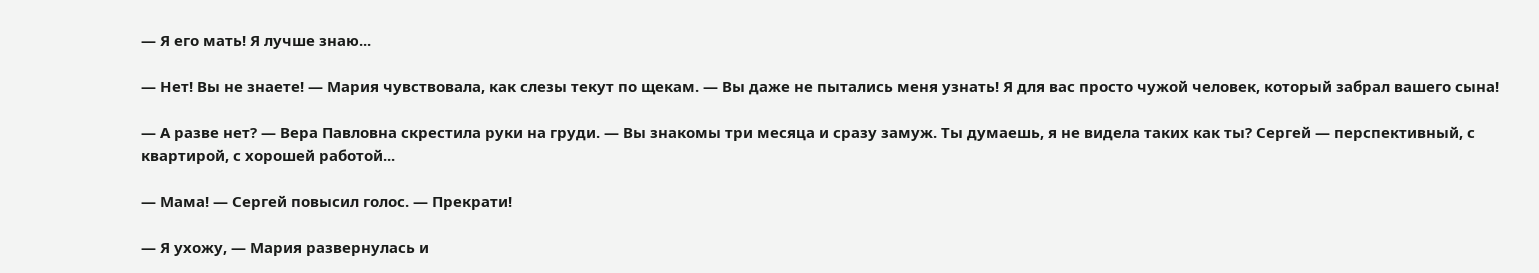— Я его мать! Я лучше знаю...

— Нет! Вы не знаете! — Мария чувствовала, как слезы текут по щекам. — Вы даже не пытались меня узнать! Я для вас просто чужой человек, который забрал вашего сына!

— А разве нет? — Вера Павловна скрестила руки на груди. — Вы знакомы три месяца и сразу замуж. Ты думаешь, я не видела таких как ты? Сергей — перспективный, с квартирой, с хорошей работой...

— Мама! — Сергей повысил голос. — Прекрати!

— Я ухожу, — Мария развернулась и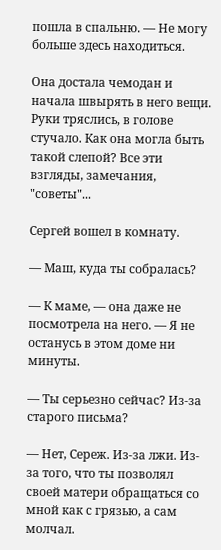пошла в спальню. — Не могу больше здесь находиться.

Она достала чемодан и начала швырять в него вещи. Руки тряслись, в голове стучало. Как она могла быть такой слепой? Все эти взгляды, замечания, "советы"...

Сергей вошел в комнату.

— Маш, куда ты собралась?

— К маме, — она даже не посмотрела на него. — Я не останусь в этом доме ни минуты.

— Ты серьезно сейчас? Из-за старого письма?

— Нет, Сереж. Из-за лжи. Из-за того, что ты позволял своей матери обращаться со мной как с грязью, а сам молчал.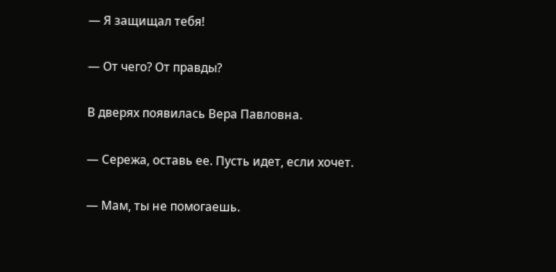— Я защищал тебя!

— От чего? От правды?

В дверях появилась Вера Павловна.

— Сережа, оставь ее. Пусть идет, если хочет.

— Мам, ты не помогаешь.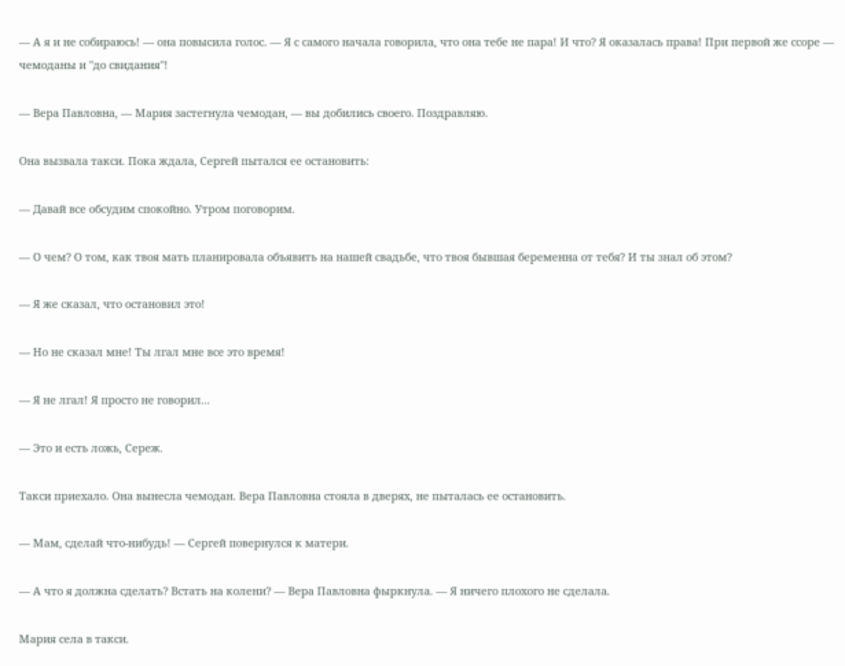— А я и не собираюсь! — она повысила голос. — Я с самого начала говорила, что она тебе не пара! И что? Я оказалась права! При первой же ссоре — чемоданы и "до свидания"!

— Вера Павловна, — Мария застегнула чемодан, — вы добились своего. Поздравляю.

Она вызвала такси. Пока ждала, Сергей пытался ее остановить:

— Давай все обсудим спокойно. Утром поговорим.

— О чем? О том, как твоя мать планировала объявить на нашей свадьбе, что твоя бывшая беременна от тебя? И ты знал об этом?

— Я же сказал, что остановил это!

— Но не сказал мне! Ты лгал мне все это время!

— Я не лгал! Я просто не говорил...

— Это и есть ложь, Сереж.

Такси приехало. Она вынесла чемодан. Вера Павловна стояла в дверях, не пыталась ее остановить.

— Мам, сделай что-нибудь! — Сергей повернулся к матери.

— А что я должна сделать? Встать на колени? — Вера Павловна фыркнула. — Я ничего плохого не сделала.

Мария села в такси.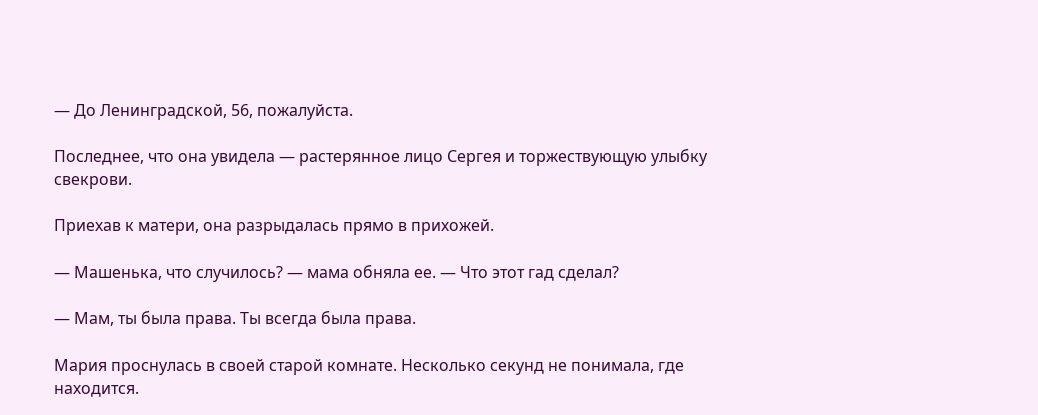— До Ленинградской, 56, пожалуйста.

Последнее, что она увидела — растерянное лицо Сергея и торжествующую улыбку свекрови.

Приехав к матери, она разрыдалась прямо в прихожей.

— Машенька, что случилось? — мама обняла ее. — Что этот гад сделал?

— Мам, ты была права. Ты всегда была права.

Мария проснулась в своей старой комнате. Несколько секунд не понимала, где находится.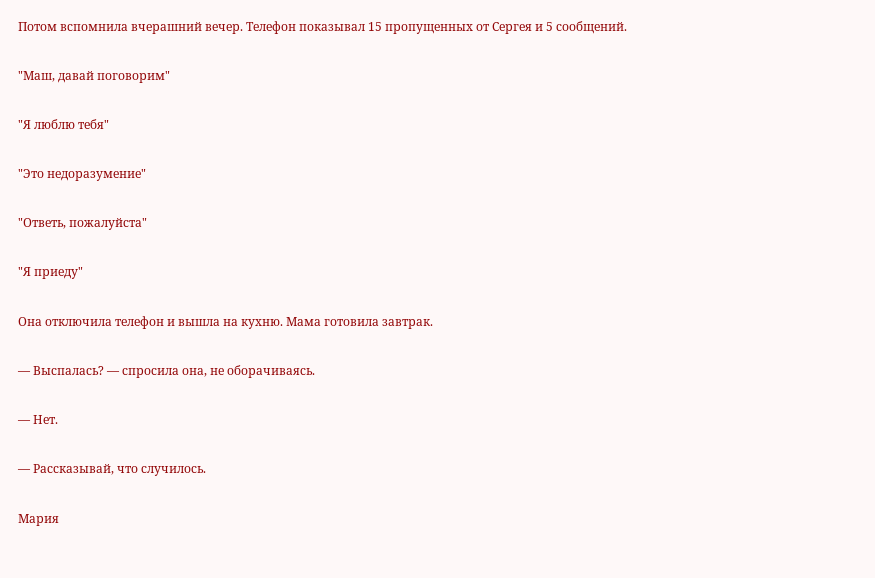Потом вспомнила вчерашний вечер. Телефон показывал 15 пропущенных от Сергея и 5 сообщений.

"Маш, давай поговорим"

"Я люблю тебя"

"Это недоразумение"

"Ответь, пожалуйста"

"Я приеду"

Она отключила телефон и вышла на кухню. Мама готовила завтрак.

— Выспалась? — спросила она, не оборачиваясь.

— Нет.

— Рассказывай, что случилось.

Мария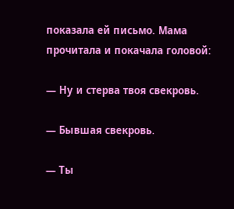показала ей письмо. Мама прочитала и покачала головой:

— Ну и стерва твоя свекровь.

— Бывшая свекровь.

— Ты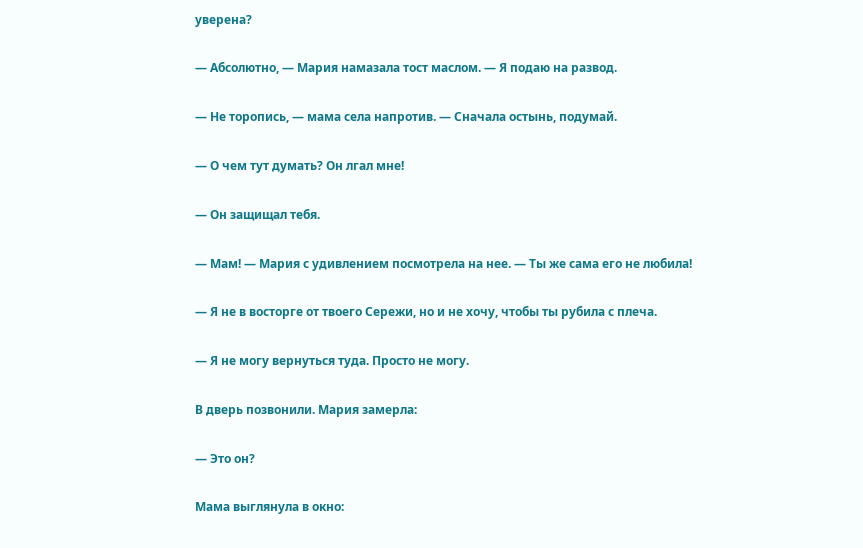уверена?

— Абсолютно, — Мария намазала тост маслом. — Я подаю на развод.

— Не торопись, — мама села напротив. — Сначала остынь, подумай.

— О чем тут думать? Он лгал мне!

— Он защищал тебя.

— Мам! — Мария с удивлением посмотрела на нее. — Ты же сама его не любила!

— Я не в восторге от твоего Сережи, но и не хочу, чтобы ты рубила с плеча.

— Я не могу вернуться туда. Просто не могу.

В дверь позвонили. Мария замерла:

— Это он?

Мама выглянула в окно: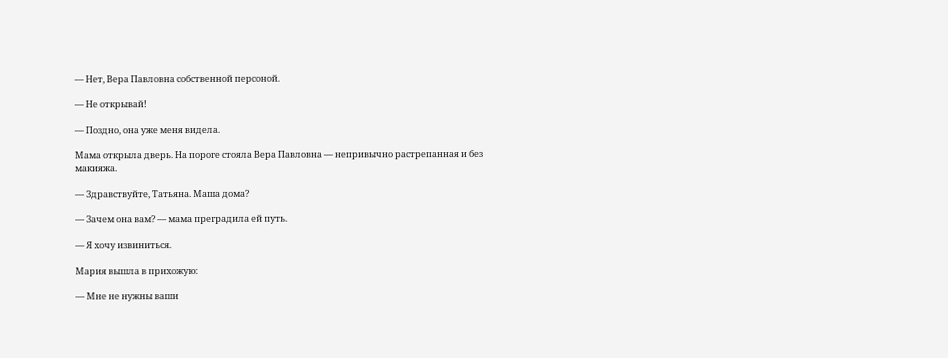— Нет, Вера Павловна собственной персоной.

— Не открывай!

— Поздно, она уже меня видела.

Мама открыла дверь. На пороге стояла Вера Павловна — непривычно растрепанная и без макияжа.

— Здравствуйте, Татьяна. Маша дома?

— Зачем она вам? — мама преградила ей путь.

— Я хочу извиниться.

Мария вышла в прихожую:

— Мне не нужны ваши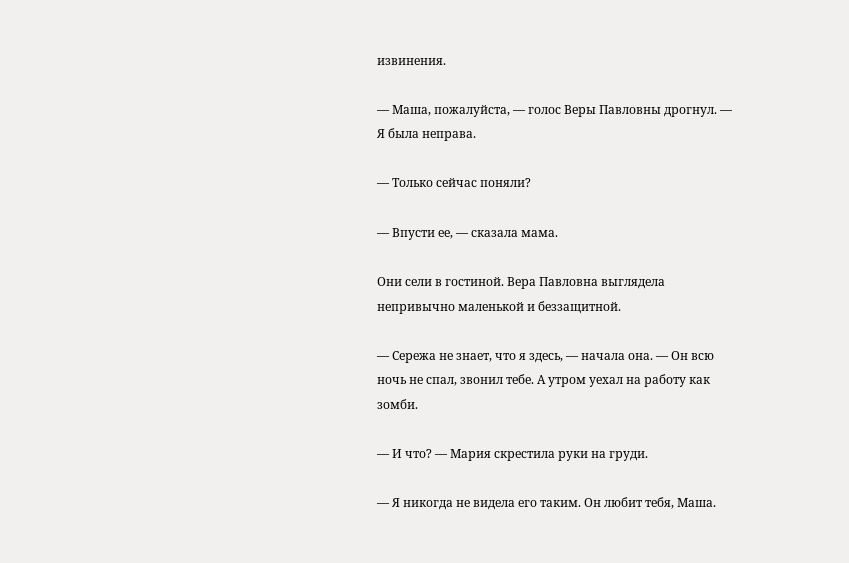извинения.

— Маша, пожалуйста, — голос Веры Павловны дрогнул. — Я была неправа.

— Только сейчас поняли?

— Впусти ее, — сказала мама.

Они сели в гостиной. Вера Павловна выглядела непривычно маленькой и беззащитной.

— Сережа не знает, что я здесь, — начала она. — Он всю ночь не спал, звонил тебе. А утром уехал на работу как зомби.

— И что? — Мария скрестила руки на груди.

— Я никогда не видела его таким. Он любит тебя, Маша.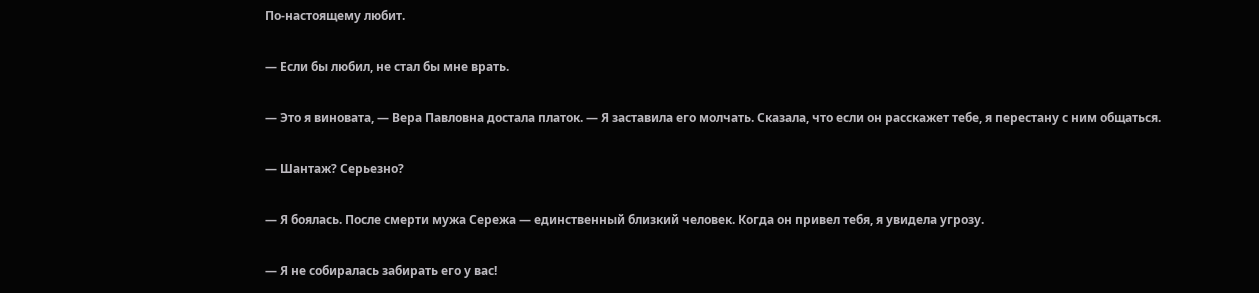По-настоящему любит.

— Если бы любил, не стал бы мне врать.

— Это я виновата, — Вера Павловна достала платок. — Я заставила его молчать. Сказала, что если он расскажет тебе, я перестану с ним общаться.

— Шантаж? Серьезно?

— Я боялась. После смерти мужа Сережа — единственный близкий человек. Когда он привел тебя, я увидела угрозу.

— Я не собиралась забирать его у вас!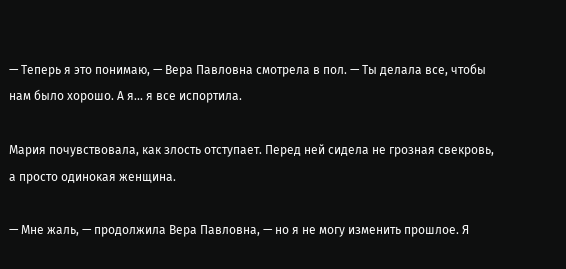— Теперь я это понимаю, — Вера Павловна смотрела в пол. — Ты делала все, чтобы нам было хорошо. А я... я все испортила.

Мария почувствовала, как злость отступает. Перед ней сидела не грозная свекровь, а просто одинокая женщина.

— Мне жаль, — продолжила Вера Павловна, — но я не могу изменить прошлое. Я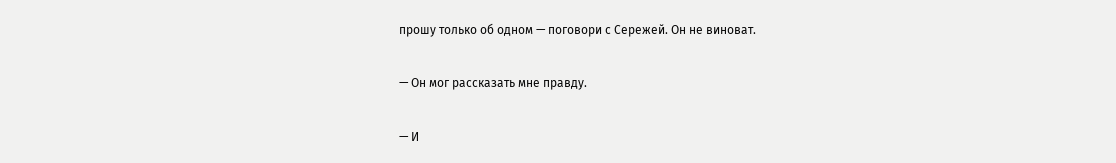прошу только об одном — поговори с Сережей. Он не виноват.

— Он мог рассказать мне правду.

— И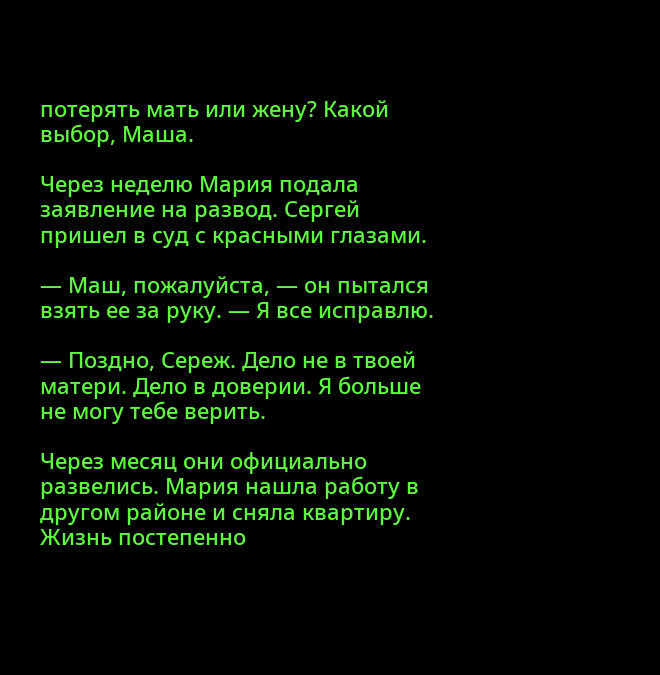потерять мать или жену? Какой выбор, Маша.

Через неделю Мария подала заявление на развод. Сергей пришел в суд с красными глазами.

— Маш, пожалуйста, — он пытался взять ее за руку. — Я все исправлю.

— Поздно, Сереж. Дело не в твоей матери. Дело в доверии. Я больше не могу тебе верить.

Через месяц они официально развелись. Мария нашла работу в другом районе и сняла квартиру. Жизнь постепенно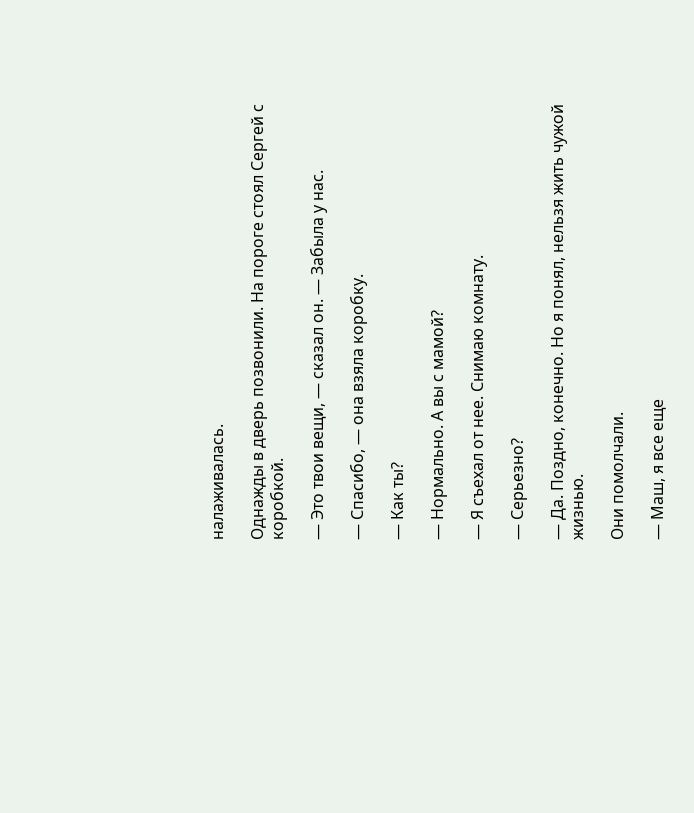налаживалась.

Однажды в дверь позвонили. На пороге стоял Сергей с коробкой.

— Это твои вещи, — сказал он. — Забыла у нас.

— Спасибо, — она взяла коробку.

— Как ты?

— Нормально. А вы с мамой?

— Я съехал от нее. Снимаю комнату.

— Серьезно?

— Да. Поздно, конечно. Но я понял, нельзя жить чужой жизнью.

Они помолчали.

— Маш, я все еще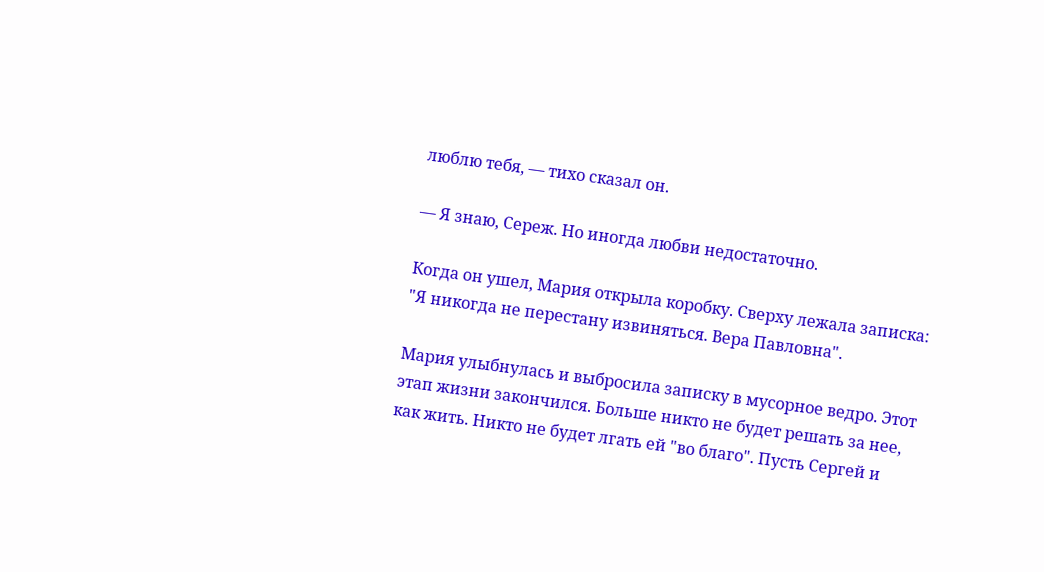люблю тебя, — тихо сказал он.

— Я знаю, Сереж. Но иногда любви недостаточно.

Когда он ушел, Мария открыла коробку. Сверху лежала записка: "Я никогда не перестану извиняться. Вера Павловна".

Мария улыбнулась и выбросила записку в мусорное ведро. Этот этап жизни закончился. Больше никто не будет решать за нее, как жить. Никто не будет лгать ей "во благо". Пусть Сергей и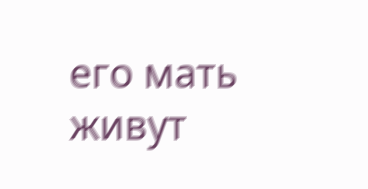его мать живут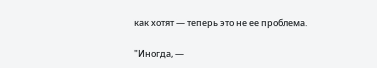как хотят — теперь это не ее проблема.

"Иногда, —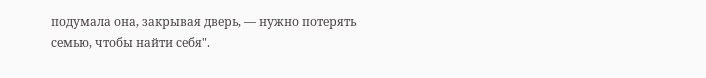подумала она, закрывая дверь, — нужно потерять семью, чтобы найти себя".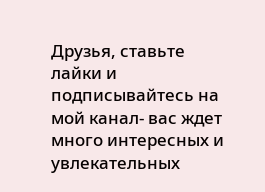Друзья, ставьте лайки и подписывайтесь на мой канал- вас ждет много интересных и увлекательных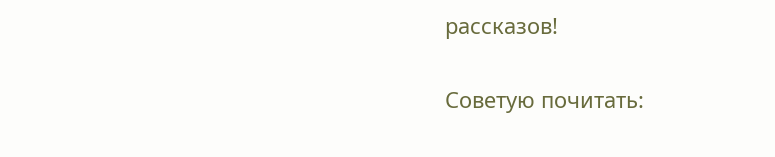рассказов!

Советую почитать: